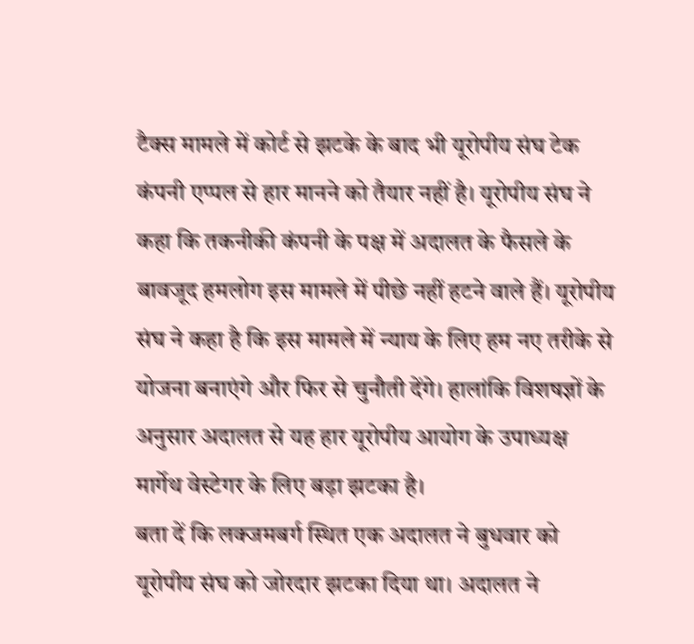टैक्स मामले में कोर्ट से झटके के बाद भी यूरोपीय संघ टेक कंपनी एप्पल से हार मानने को तैयार नहीं है। यूरोपीय संघ ने कहा कि तकनीकी कंपनी के पक्ष में अदालत के फैसले के बावजूद हमलोग इस मामले में पीछे नहीं हटने वाले हैं। यूरोपीय संघ ने कहा है कि इस मामले में न्याय के लिए हम नए तरीके से योजना बनाएंगे और फिर से चुनौती देंगे। हालांकि विशषज्ञों के अनुसार अदालत से यह हार यूरोपीय आयोग के उपाध्यक्ष मार्गेथ वेस्टेगर के लिए बड़ा झटका है।
बता दें कि लक्जमबर्ग स्थित एक अदालत ने बुधवार को यूरोपीय संघ को जोरदार झटका दिया था। अदालत ने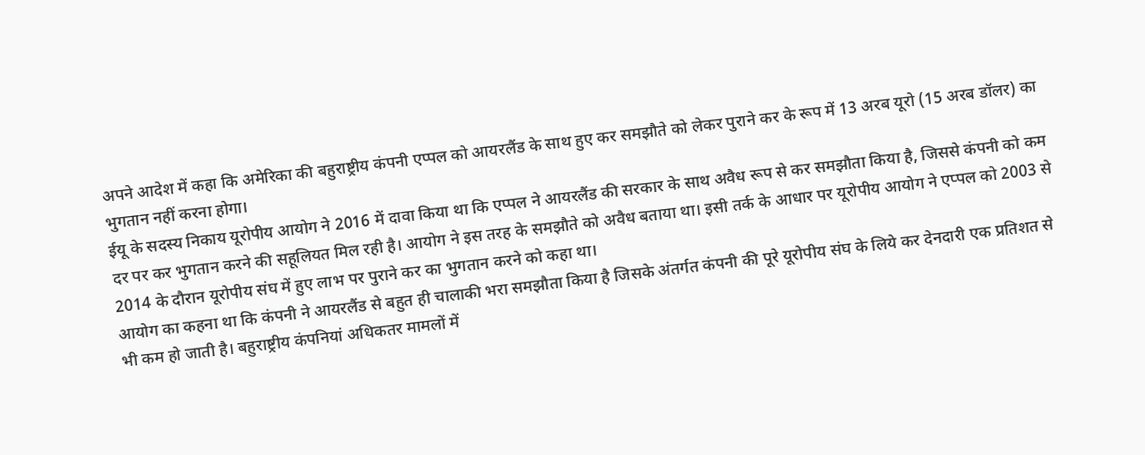अपने आदेश में कहा कि अमेरिका की बहुराष्ट्रीय कंपनी एप्पल को आयरलैंड के साथ हुए कर समझौते को लेकर पुराने कर के रूप में 13 अरब यूरो (15 अरब डॉलर) का भुगतान नहीं करना होगा।
ईयू के सदस्य निकाय यूरोपीय आयोग ने 2016 में दावा किया था कि एप्पल ने आयरलैंड की सरकार के साथ अवैध रूप से कर समझौता किया है, जिससे कंपनी को कम दर पर कर भुगतान करने की सहूलियत मिल रही है। आयोग ने इस तरह के समझौते को अवैध बताया था। इसी तर्क के आधार पर यूरोपीय आयोग ने एप्पल को 2003 से 2014 के दौरान यूरोपीय संघ में हुए लाभ पर पुराने कर का भुगतान करने को कहा था।
आयोग का कहना था कि कंपनी ने आयरलैंड से बहुत ही चालाकी भरा समझौता किया है जिसके अंतर्गत कंपनी की पूरे यूरोपीय संघ के लिये कर देनदारी एक प्रतिशत से भी कम हो जाती है। बहुराष्ट्रीय कंपनियां अधिकतर मामलों में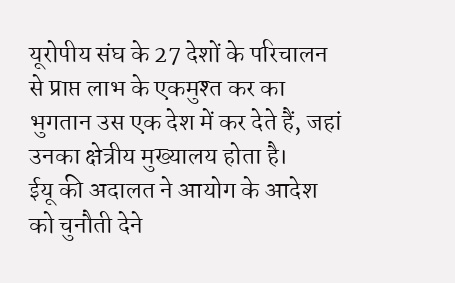यूरोपीय संघ के 27 देशों के परिचालन से प्राप्त लाभ के एकमुश्त कर का भुगतान उस एक देश में कर देते हैं, जहां उनका क्षेत्रीय मुख्यालय होता है।
ईयू की अदालत ने आयोग के आदेश को चुनौती देने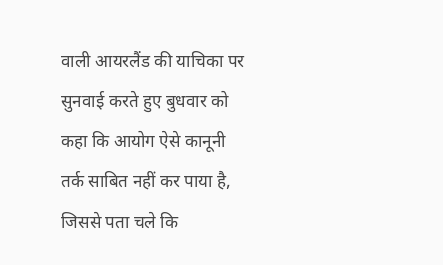वाली आयरलैंड की याचिका पर सुनवाई करते हुए बुधवार को कहा कि आयोग ऐसे कानूनी तर्क साबित नहीं कर पाया है, जिससे पता चले कि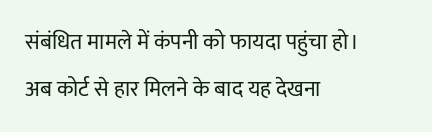संबंधित मामले में कंपनी को फायदा पहुंचा हो। अब कोर्ट से हार मिलने के बाद यह देखना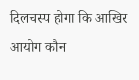दिलचस्प होगा कि आखिर आयोग कौन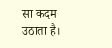सा कदम उठाता है।